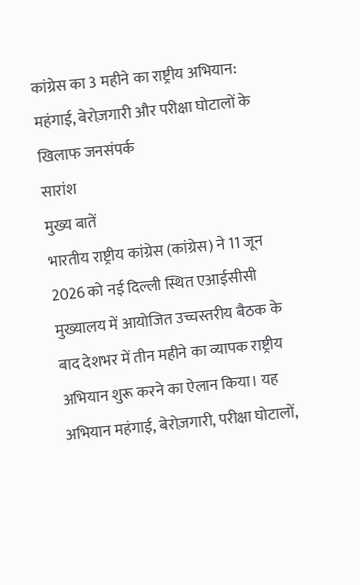कांग्रेस का 3 महीने का राष्ट्रीय अभियान: महंगाई, बेरोज़गारी और परीक्षा घोटालों के खिलाफ जनसंपर्क
सारांश
मुख्य बातें
भारतीय राष्ट्रीय कांग्रेस (कांग्रेस) ने 11 जून 2026 को नई दिल्ली स्थित एआईसीसी मुख्यालय में आयोजित उच्चस्तरीय बैठक के बाद देशभर में तीन महीने का व्यापक राष्ट्रीय अभियान शुरू करने का ऐलान किया। यह अभियान महंगाई, बेरोज़गारी, परीक्षा घोटालों,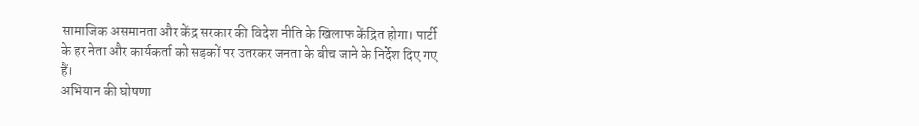सामाजिक असमानता और केंद्र सरकार की विदेश नीति के खिलाफ केंद्रित होगा। पार्टी के हर नेता और कार्यकर्ता को सड़कों पर उतरकर जनता के बीच जाने के निर्देश दिए गए हैं।
अभियान की घोषणा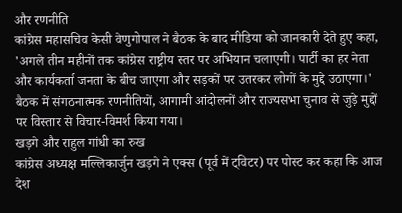और रणनीति
कांग्रेस महासचिव केसी वेणुगोपाल ने बैठक के बाद मीडिया को जानकारी देते हुए कहा, 'अगले तीन महीनों तक कांग्रेस राष्ट्रीय स्तर पर अभियान चलाएगी। पार्टी का हर नेता और कार्यकर्ता जनता के बीच जाएगा और सड़कों पर उतरकर लोगों के मुद्दे उठाएगा।' बैठक में संगठनात्मक रणनीतियों, आगामी आंदोलनों और राज्यसभा चुनाव से जुड़े मुद्दों पर विस्तार से विचार-विमर्श किया गया।
खड़गे और राहुल गांधी का रुख
कांग्रेस अध्यक्ष मल्लिकार्जुन खड़गे ने एक्स (पूर्व में ट्विटर) पर पोस्ट कर कहा कि आज देश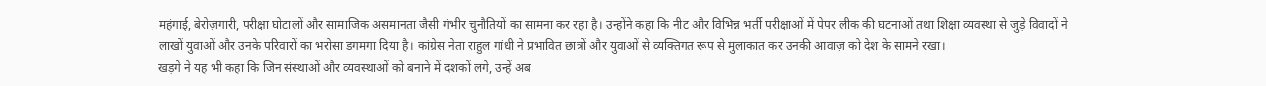महंगाई, बेरोज़गारी, परीक्षा घोटालों और सामाजिक असमानता जैसी गंभीर चुनौतियों का सामना कर रहा है। उन्होंने कहा कि नीट और विभिन्न भर्ती परीक्षाओं में पेपर लीक की घटनाओं तथा शिक्षा व्यवस्था से जुड़े विवादों ने लाखों युवाओं और उनके परिवारों का भरोसा डगमगा दिया है। कांग्रेस नेता राहुल गांधी ने प्रभावित छात्रों और युवाओं से व्यक्तिगत रूप से मुलाकात कर उनकी आवाज़ को देश के सामने रखा।
खड़गे ने यह भी कहा कि जिन संस्थाओं और व्यवस्थाओं को बनाने में दशकों लगे, उन्हें अब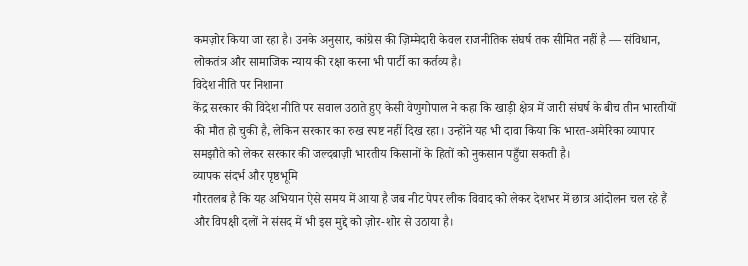कमज़ोर किया जा रहा है। उनके अनुसार, कांग्रेस की ज़िम्मेदारी केवल राजनीतिक संघर्ष तक सीमित नहीं है — संविधान, लोकतंत्र और सामाजिक न्याय की रक्षा करना भी पार्टी का कर्तव्य है।
विदेश नीति पर निशाना
केंद्र सरकार की विदेश नीति पर सवाल उठाते हुए केसी वेणुगोपाल ने कहा कि खाड़ी क्षेत्र में जारी संघर्ष के बीच तीन भारतीयों की मौत हो चुकी है, लेकिन सरकार का रुख स्पष्ट नहीं दिख रहा। उन्होंने यह भी दावा किया कि भारत-अमेरिका व्यापार समझौते को लेकर सरकार की जल्दबाज़ी भारतीय किसानों के हितों को नुकसान पहुँचा सकती है।
व्यापक संदर्भ और पृष्ठभूमि
गौरतलब है कि यह अभियान ऐसे समय में आया है जब नीट पेपर लीक विवाद को लेकर देशभर में छात्र आंदोलन चल रहे हैं और विपक्षी दलों ने संसद में भी इस मुद्दे को ज़ोर-शोर से उठाया है।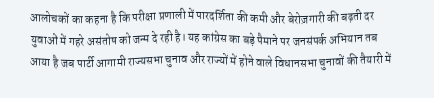आलोचकों का कहना है कि परीक्षा प्रणाली में पारदर्शिता की कमी और बेरोज़गारी की बढ़ती दर युवाओं में गहरे असंतोष को जन्म दे रही है। यह कांग्रेस का बड़े पैमाने पर जनसंपर्क अभियान तब आया है जब पार्टी आगामी राज्यसभा चुनाव और राज्यों में होने वाले विधानसभा चुनावों की तैयारी में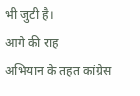भी जुटी है।
आगे की राह
अभियान के तहत कांग्रेस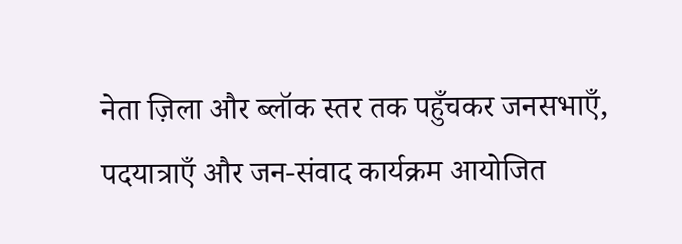नेता ज़िला और ब्लॉक स्तर तक पहुँचकर जनसभाएँ, पदयात्राएँ और जन-संवाद कार्यक्रम आयोजित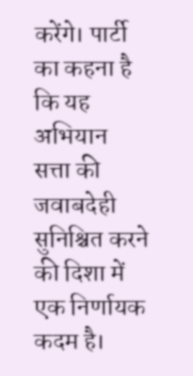करेंगे। पार्टी का कहना है कि यह अभियान सत्ता की जवाबदेही सुनिश्चित करने की दिशा में एक निर्णायक कदम है।